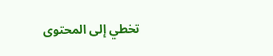تخطي إلى المحتوى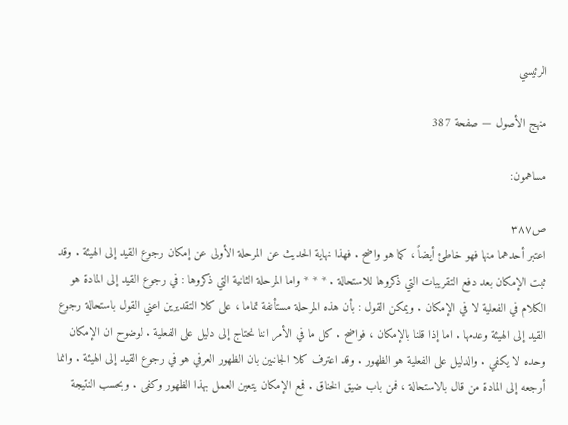الرئيسي

منهج الأصول — صفحة 387

مساهمون:

ص٣٨٧
اعتبر أحدهما منها فهو خاطئ أيضاً ، كما هو واضح . فهذا نهاية الحديث عن المرحلة الأولى عن إمكان رجوع القيد إلى الهيئة . وقد ثبت الإمكان بعد دفع التقريبات التي ذكروها للاستحالة . * * * واما المرحلة الثانية التي ذكروها : في رجوع القيد إلى المادة هو الكلام في الفعلية لا في الإمكان . ويمكن القول : بأن هذه المرحلة مستأنفة تماما ، على كلا التقديرين اعني القول باستحالة رجوع القيد إلى الهيئة وعدمها . اما إذا قلنا بالإمكان ، فواضح . كل ما في الأمر اننا نحتاج إلى دليل على الفعلية . لوضوح ان الإمكان وحده لا يكفي . والدليل على الفعلية هو الظهور . وقد اعترف كلا الجانبين بان الظهور العرفي هو في رجوع القيد إلى الهيئة . وانما أرجعه إلى المادة من قال بالاستحالة ، فمن باب ضيق الخناق . فمع الإمكان يتعين العمل بهذا الظهور وكفى . وبحسب النتيجة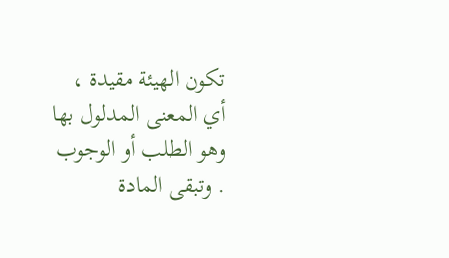تكون الهيئة مقيدة ، أي المعنى المدلول بها وهو الطلب أو الوجوب . وتبقى المادة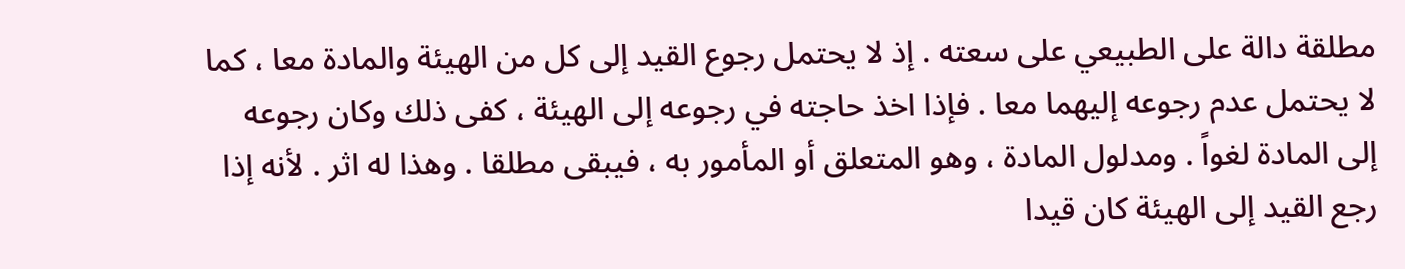مطلقة دالة على الطبيعي على سعته . إذ لا يحتمل رجوع القيد إلى كل من الهيئة والمادة معا ، كما لا يحتمل عدم رجوعه إليهما معا . فإذا اخذ حاجته في رجوعه إلى الهيئة ، كفى ذلك وكان رجوعه إلى المادة لغواً . ومدلول المادة ، وهو المتعلق أو المأمور به ، فيبقى مطلقا . وهذا له اثر . لأنه إذا رجع القيد إلى الهيئة كان قيدا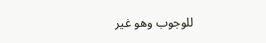للوجوب وهو غير